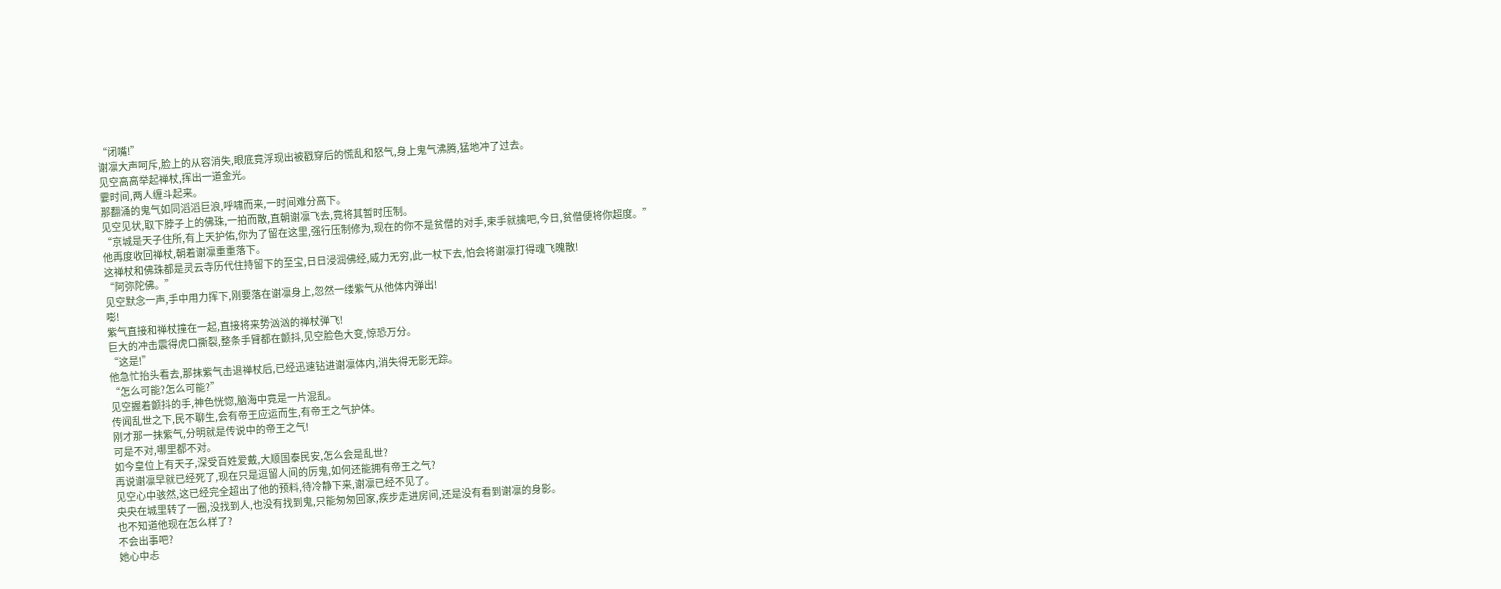“闭嘴!”
谢凛大声呵斥,脸上的从容消失,眼底竟浮现出被戳穿后的慌乱和怒气,身上鬼气沸腾,猛地冲了过去。
见空高高举起禅杖,挥出一道金光。
霎时间,两人缠斗起来。
那翻涌的鬼气如同滔滔巨浪,呼啸而来,一时间难分高下。
见空见状,取下脖子上的佛珠,一拍而散,直朝谢凛飞去,竟将其暂时压制。
“京城是天子住所,有上天护佑,你为了留在这里,强行压制修为,现在的你不是贫僧的对手,束手就擒吧,今日,贫僧便将你超度。”
他再度收回禅杖,朝着谢凛重重落下。
这禅杖和佛珠都是灵云寺历代住持留下的至宝,日日浸润佛经,威力无穷,此一杖下去,怕会将谢凛打得魂飞魄散!
“阿弥陀佛。”
见空默念一声,手中用力挥下,刚要落在谢凛身上,忽然一缕紫气从他体内弹出!
嘭!
紫气直接和禅杖撞在一起,直接将来势汹汹的禅杖弹飞!
巨大的冲击震得虎口撕裂,整条手臂都在颤抖,见空脸色大变,惊恐万分。
“这是!”
他急忙抬头看去,那抹紫气击退禅杖后,已经迅速钻进谢凛体内,消失得无影无踪。
“怎么可能?怎么可能?”
见空握着颤抖的手,神色恍惚,脑海中竟是一片混乱。
传闻乱世之下,民不聊生,会有帝王应运而生,有帝王之气护体。
刚才那一抹紫气,分明就是传说中的帝王之气!
可是不对,哪里都不对。
如今皇位上有天子,深受百姓爱戴,大顺国泰民安,怎么会是乱世?
再说谢凛早就已经死了,现在只是逗留人间的厉鬼,如何还能拥有帝王之气?
见空心中骇然,这已经完全超出了他的预料,待冷静下来,谢凛已经不见了。
央央在城里转了一圈,没找到人,也没有找到鬼,只能匆匆回家,疾步走进房间,还是没有看到谢凛的身影。
也不知道他现在怎么样了?
不会出事吧?
她心中忐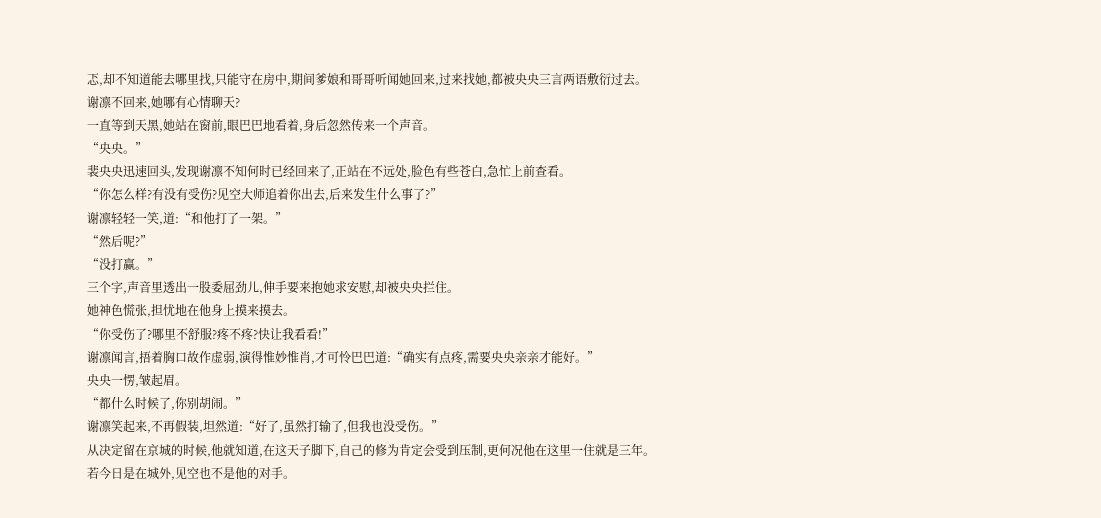忑,却不知道能去哪里找,只能守在房中,期间爹娘和哥哥听闻她回来,过来找她,都被央央三言两语敷衍过去。
谢凛不回来,她哪有心情聊天?
一直等到天黑,她站在窗前,眼巴巴地看着,身后忽然传来一个声音。
“央央。”
裴央央迅速回头,发现谢凛不知何时已经回来了,正站在不远处,脸色有些苍白,急忙上前查看。
“你怎么样?有没有受伤?见空大师追着你出去,后来发生什么事了?”
谢凛轻轻一笑,道:“和他打了一架。”
“然后呢?”
“没打赢。”
三个字,声音里透出一股委屈劲儿,伸手要来抱她求安慰,却被央央拦住。
她神色慌张,担忧地在他身上摸来摸去。
“你受伤了?哪里不舒服?疼不疼?快让我看看!”
谢凛闻言,捂着胸口故作虚弱,演得惟妙惟肖,才可怜巴巴道:“确实有点疼,需要央央亲亲才能好。”
央央一愣,皱起眉。
“都什么时候了,你别胡闹。”
谢凛笑起来,不再假装,坦然道:“好了,虽然打输了,但我也没受伤。”
从决定留在京城的时候,他就知道,在这天子脚下,自己的修为肯定会受到压制,更何况他在这里一住就是三年。
若今日是在城外,见空也不是他的对手。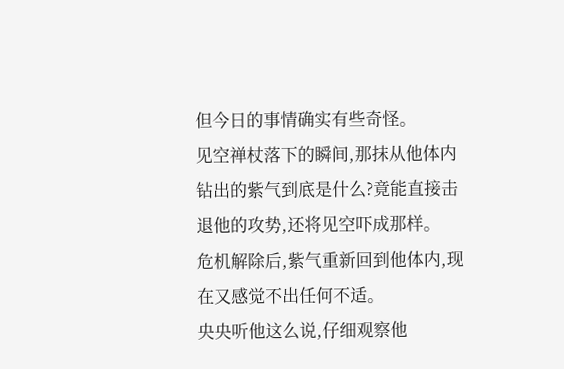但今日的事情确实有些奇怪。
见空禅杖落下的瞬间,那抹从他体内钻出的紫气到底是什么?竟能直接击退他的攻势,还将见空吓成那样。
危机解除后,紫气重新回到他体内,现在又感觉不出任何不适。
央央听他这么说,仔细观察他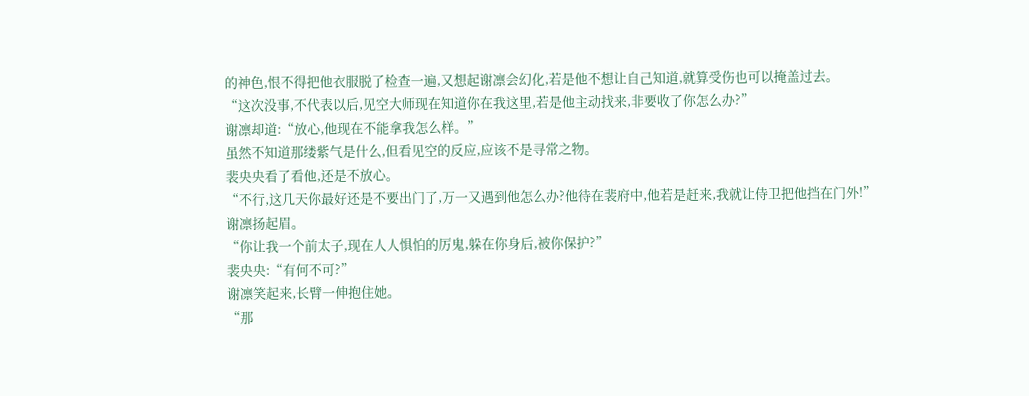的神色,恨不得把他衣服脱了检查一遍,又想起谢凛会幻化,若是他不想让自己知道,就算受伤也可以掩盖过去。
“这次没事,不代表以后,见空大师现在知道你在我这里,若是他主动找来,非要收了你怎么办?”
谢凛却道:“放心,他现在不能拿我怎么样。”
虽然不知道那缕紫气是什么,但看见空的反应,应该不是寻常之物。
裴央央看了看他,还是不放心。
“不行,这几天你最好还是不要出门了,万一又遇到他怎么办?他待在裴府中,他若是赶来,我就让侍卫把他挡在门外!”
谢凛扬起眉。
“你让我一个前太子,现在人人惧怕的厉鬼,躲在你身后,被你保护?”
裴央央:“有何不可?”
谢凛笑起来,长臂一伸抱住她。
“那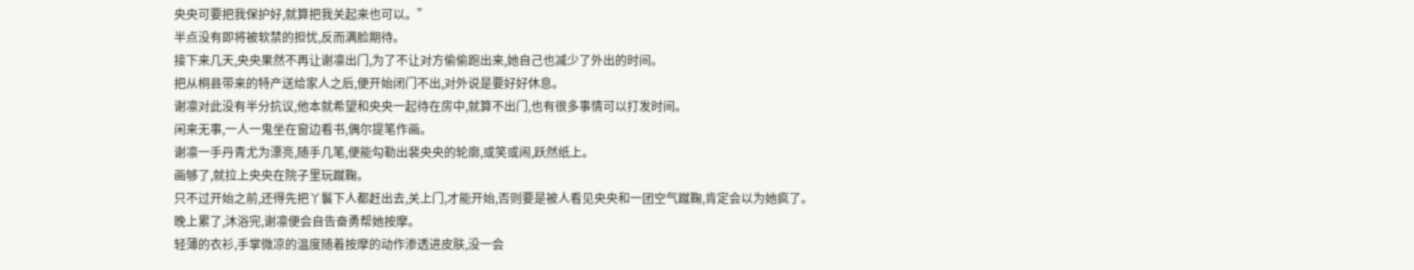央央可要把我保护好,就算把我关起来也可以。”
半点没有即将被软禁的担忧,反而满脸期待。
接下来几天,央央果然不再让谢凛出门,为了不让对方偷偷跑出来,她自己也减少了外出的时间。
把从桐县带来的特产送给家人之后,便开始闭门不出,对外说是要好好休息。
谢凛对此没有半分抗议,他本就希望和央央一起待在房中,就算不出门,也有很多事情可以打发时间。
闲来无事,一人一鬼坐在窗边看书,偶尔提笔作画。
谢凛一手丹青尤为漂亮,随手几笔,便能勾勒出裴央央的轮廓,或笑或闹,跃然纸上。
画够了,就拉上央央在院子里玩蹴鞠。
只不过开始之前,还得先把丫鬟下人都赶出去,关上门,才能开始,否则要是被人看见央央和一团空气蹴鞠,肯定会以为她疯了。
晚上累了,沐浴完,谢凛便会自告奋勇帮她按摩。
轻薄的衣衫,手掌微凉的温度随着按摩的动作渗透进皮肤,没一会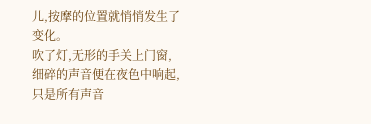儿,按摩的位置就悄悄发生了变化。
吹了灯,无形的手关上门窗,细碎的声音便在夜色中响起,只是所有声音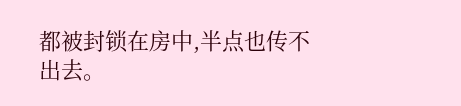都被封锁在房中,半点也传不出去。